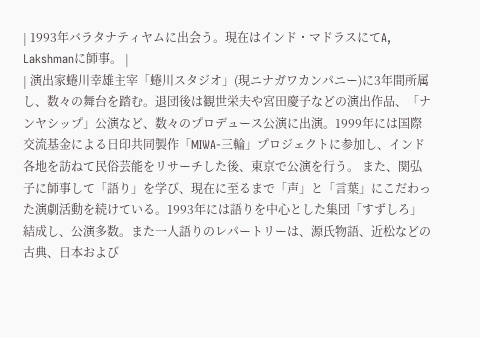| 1993年バラタナティヤムに出会う。現在はインド・マドラスにてA, Lakshmanに師事。 |
| 演出家蜷川幸雄主宰「蜷川スタジオ」(現ニナガワカンパニー)に3年間所属し、数々の舞台を踏む。退団後は観世栄夫や宮田慶子などの演出作品、「ナンヤシップ」公演など、数々のプロデュース公演に出演。1999年には国際交流基金による日印共同製作「MIWA-三輪」プロジェクトに参加し、インド各地を訪ねて民俗芸能をリサーチした後、東京で公演を行う。 また、関弘子に師事して「語り」を学び、現在に至るまで「声」と「言葉」にこだわった演劇活動を続けている。1993年には語りを中心とした集団「すずしろ」結成し、公演多数。また一人語りのレパートリーは、源氏物語、近松などの古典、日本および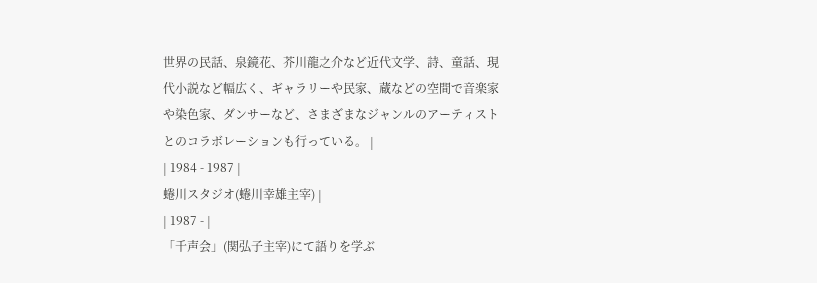世界の民話、泉鏡花、芥川龍之介など近代文学、詩、童話、現代小説など幅広く、ギャラリーや民家、蔵などの空間で音楽家や染色家、ダンサーなど、さまざまなジャンルのアーティストとのコラボレーションも行っている。 |
| 1984 - 1987 |
蜷川スタジオ(蜷川幸雄主宰) |
| 1987 - |
「千声会」(関弘子主宰)にて語りを学ぶ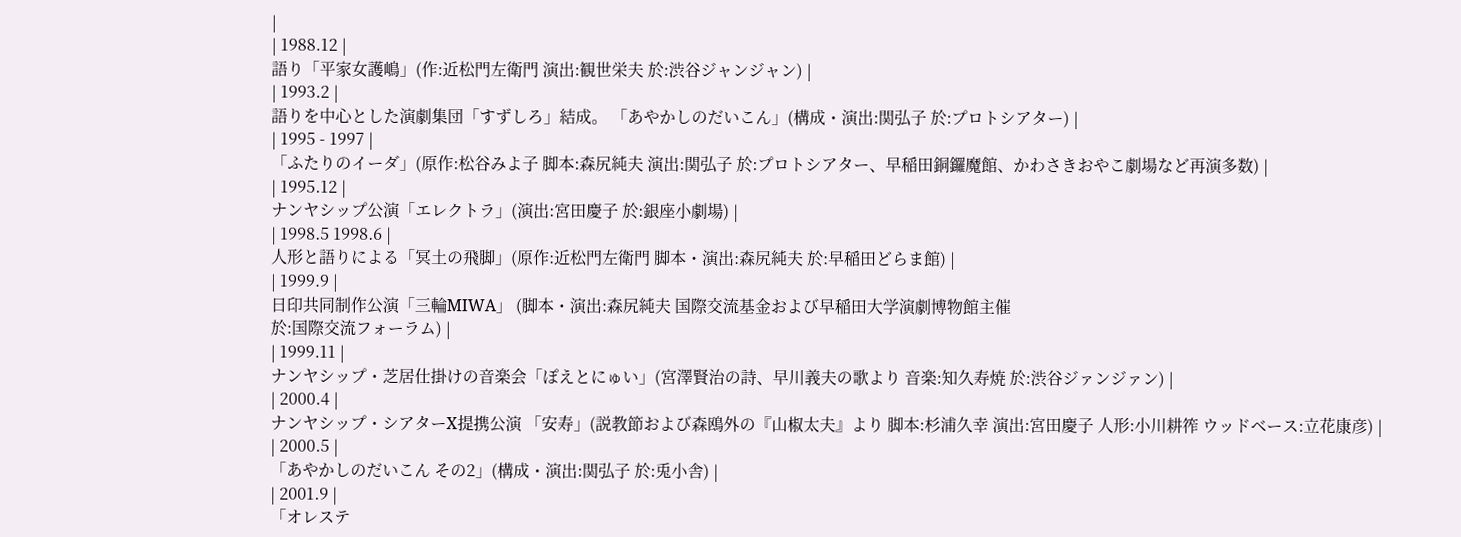|
| 1988.12 |
語り「平家女護嶋」(作:近松門左衛門 演出:観世栄夫 於:渋谷ジャンジャン) |
| 1993.2 |
語りを中心とした演劇集団「すずしろ」結成。 「あやかしのだいこん」(構成・演出:関弘子 於:プロトシアター) |
| 1995 - 1997 |
「ふたりのイーダ」(原作:松谷みよ子 脚本:森尻純夫 演出:関弘子 於:プロトシアター、早稲田銅鑼魔館、かわさきおやこ劇場など再演多数) |
| 1995.12 |
ナンヤシップ公演「エレクトラ」(演出:宮田慶子 於:銀座小劇場) |
| 1998.5 1998.6 |
人形と語りによる「冥土の飛脚」(原作:近松門左衛門 脚本・演出:森尻純夫 於:早稲田どらま館) |
| 1999.9 |
日印共同制作公演「三輪MIWA」 (脚本・演出:森尻純夫 国際交流基金および早稲田大学演劇博物館主催
於:国際交流フォーラム) |
| 1999.11 |
ナンヤシップ・芝居仕掛けの音楽会「ぽえとにゅい」(宮澤賢治の詩、早川義夫の歌より 音楽:知久寿焼 於:渋谷ジァンジァン) |
| 2000.4 |
ナンヤシップ・シアターX提携公演 「安寿」(説教節および森鴎外の『山椒太夫』より 脚本:杉浦久幸 演出:宮田慶子 人形:小川耕筰 ウッドベース:立花康彦) |
| 2000.5 |
「あやかしのだいこん その2」(構成・演出:関弘子 於:兎小舎) |
| 2001.9 |
「オレステ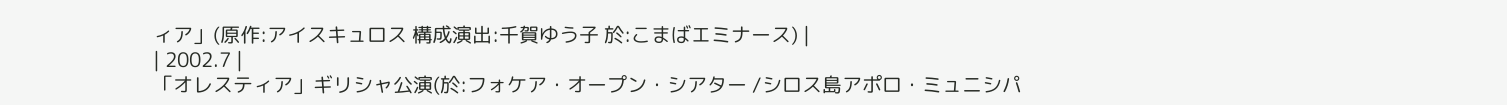ィア」(原作:アイスキュロス 構成演出:千賀ゆう子 於:こまばエミナース) |
| 2002.7 |
「オレスティア」ギリシャ公演(於:フォケア・オープン・シアター /シロス島アポロ・ミュニシパ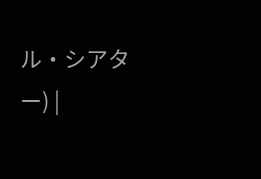ル・シアター) |